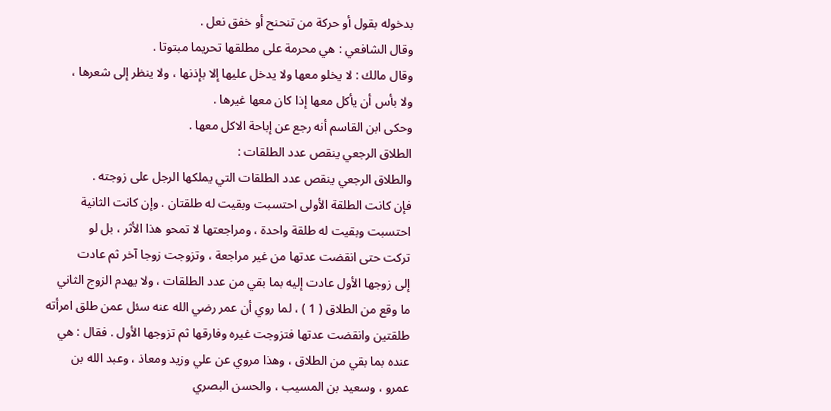بدخوله بقول أو حركة من تنحنح أو خفق نعل .
وقال الشافعي : هي محرمة على مطلقها تحريما مبتوتا .
وقال مالك : لا يخلو معها ولا يدخل عليها إلا بإذنها ، ولا ينظر إلى شعرها ،
ولا بأس أن يأكل معها إذا كان معها غيرها .
وحكى ابن القاسم أنه رجع عن إباحة الاكل معها .
الطلاق الرجعي ينقص عدد الطلقات :
والطلاق الرجعي ينقص عدد الطلقات التي يملكها الرجل على زوجته .
فإن كانت الطلقة الأولى احتسبت وبقيت له طلقتان . وإن كانت الثانية
احتسبت وبقيت له طلقة واحدة ، ومراجعتها لا تمحو هذا الأثر ، بل لو
تركت حتى انقضت عدتها من غير مراجعة ، وتزوجت زوجا آخر ثم عادت
إلى زوجها الأول عادت إليه بما بقي من عدد الطلقات ، ولا يهدم الزوج الثاني
ما وقع من الطلاق ( 1 ) ، لما روي أن عمر رضي الله عنه سئل عمن طلق امرأته
طلقتين وانقضت عدتها فتزوجت غيره وفارقها ثم تزوجها الأول . فقال : هي
عنده بما بقي من الطلاق ، وهذا مروي عن علي وزيد ومعاذ ، وعبد الله بن
عمرو ، وسعيد بن المسيب ، والحسن البصري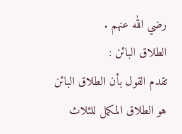رضي الله عنهم .
الطلاق البائن :
تقدم القول بأن الطلاق البائن هو الطلاق المكمل للثلاث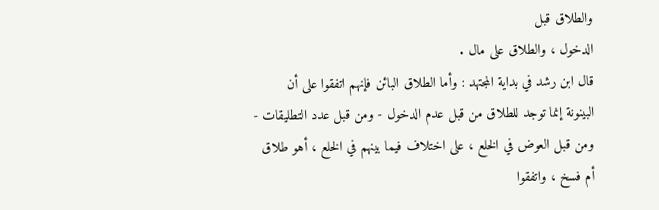والطلاق قبل
الدخول ، والطلاق على مال .
قال ابن رشد في بداية المجتهد : وأما الطلاق البائن فإنهم اتفقوا على أن
البينونة إنما توجد للطلاق من قبل عدم الدخول - ومن قبل عدد التطليقات -
ومن قبل العوض في الخلع ، على اختلاف فيما بينهم في الخلع ، أهو طلاق
أم فسخ ، واتفقوا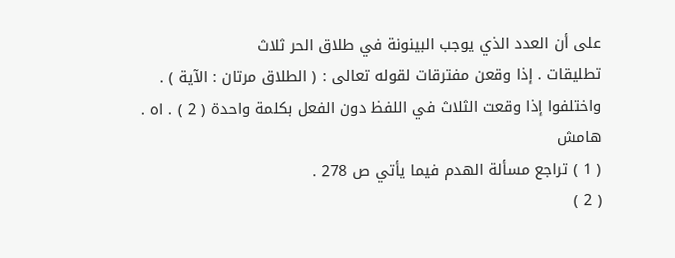على أن العدد الذي يوجب البينونة في طلاق الحر ثلاث
تطليقات . إذا وقعن مفترقات لقوله تعالى : ( الطلاق مرتان : الآية ) .
واختلفوا إذا وقعت الثلاث في اللفظ دون الفعل بكلمة واحدة ( 2 ) . اه .
هامش
( 1 ) تراجع مسألة الهدم فيما يأتي ص 278 .
( 2 )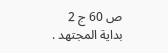ص 60 ج 2 بداية المجتهد .